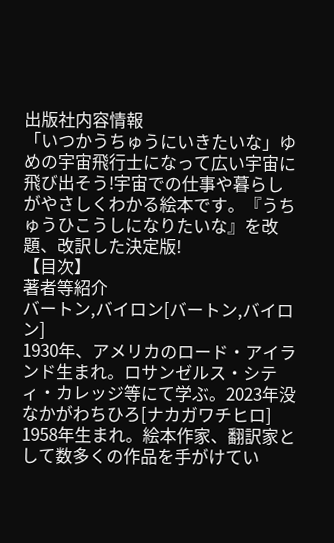出版社内容情報
「いつかうちゅうにいきたいな」ゆめの宇宙飛行士になって広い宇宙に飛び出そう!宇宙での仕事や暮らしがやさしくわかる絵本です。『うちゅうひこうしになりたいな』を改題、改訳した決定版!
【目次】
著者等紹介
バートン,バイロン[バートン,バイロン]
1930年、アメリカのロード・アイランド生まれ。ロサンゼルス・シティ・カレッジ等にて学ぶ。2023年没
なかがわちひろ[ナカガワチヒロ]
1958年生まれ。絵本作家、翻訳家として数多くの作品を手がけてい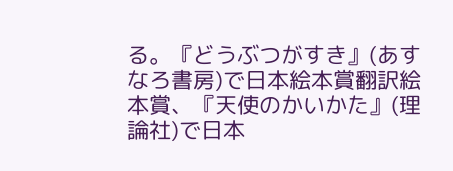る。『どうぶつがすき』(あすなろ書房)で日本絵本賞翻訳絵本賞、『天使のかいかた』(理論社)で日本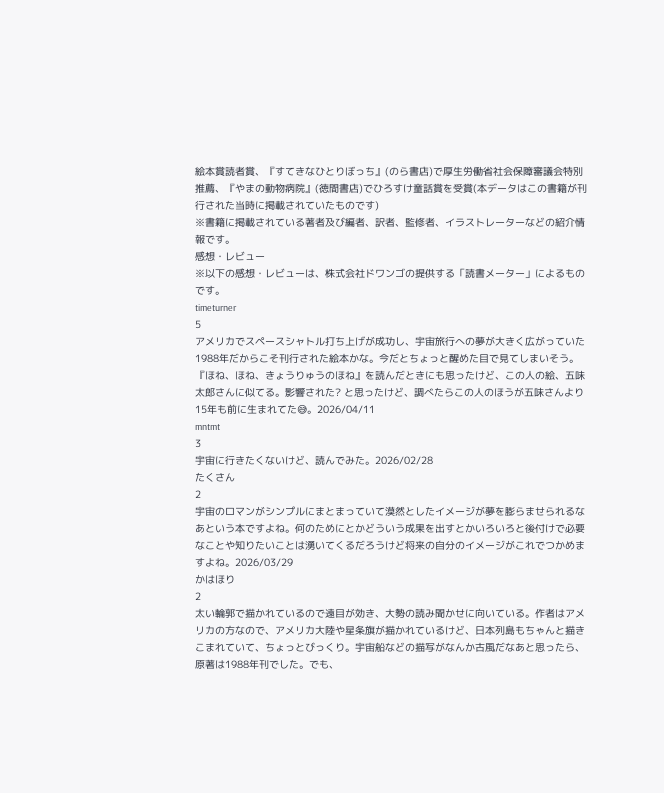絵本賞読者賞、『すてきなひとりぼっち』(のら書店)で厚生労働省社会保障審議会特別推薦、『やまの動物病院』(徳間書店)でひろすけ童話賞を受賞(本データはこの書籍が刊行された当時に掲載されていたものです)
※書籍に掲載されている著者及び編者、訳者、監修者、イラストレーターなどの紹介情報です。
感想・レビュー
※以下の感想・レビューは、株式会社ドワンゴの提供する「読書メーター」によるものです。
timeturner
5
アメリカでスペースシャトル打ち上げが成功し、宇宙旅行への夢が大きく広がっていた1988年だからこそ刊行された絵本かな。今だとちょっと醒めた目で見てしまいそう。『ほね、ほね、きょうりゅうのほね』を読んだときにも思ったけど、この人の絵、五味太郎さんに似てる。影響された? と思ったけど、調べたらこの人のほうが五味さんより15年も前に生まれてた😅。2026/04/11
mntmt
3
宇宙に行きたくないけど、読んでみた。2026/02/28
たくさん
2
宇宙のロマンがシンプルにまとまっていて漠然としたイメージが夢を膨らませられるなあという本ですよね。何のためにとかどういう成果を出すとかいろいろと後付けで必要なことや知りたいことは湧いてくるだろうけど将来の自分のイメージがこれでつかめますよね。2026/03/29
かはほり
2
太い輪郭で描かれているので遠目が効き、大勢の読み聞かせに向いている。作者はアメリカの方なので、アメリカ大陸や星条旗が描かれているけど、日本列島もちゃんと描きこまれていて、ちょっとびっくり。宇宙船などの描写がなんか古風だなあと思ったら、原著は1988年刊でした。でも、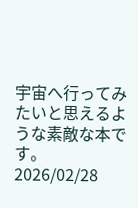宇宙へ行ってみたいと思えるような素敵な本です。2026/02/28